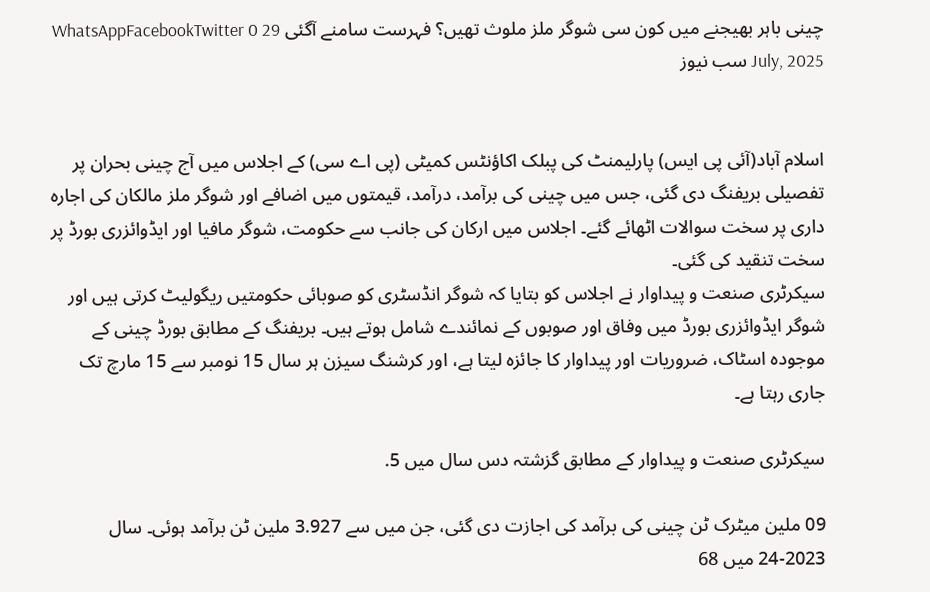چینی باہر بھیجنے میں کون سی شوگر ملز ملوث تھیں؟ فہرست سامنے آگئی WhatsAppFacebookTwitter 0 29 July, 2025 سب نیوز


اسلام آباد(آئی پی ایس) پارلیمنٹ کی پبلک اکاؤنٹس کمیٹی (پی اے سی) کے اجلاس میں آج چینی بحران پر تفصیلی بریفنگ دی گئی، جس میں چینی کی برآمد، درآمد، قیمتوں میں اضافے اور شوگر ملز مالکان کی اجارہ داری پر سخت سوالات اٹھائے گئے۔ اجلاس میں ارکان کی جانب سے حکومت، شوگر مافیا اور ایڈوائزری بورڈ پر سخت تنقید کی گئی۔
سیکرٹری صنعت و پیداوار نے اجلاس کو بتایا کہ شوگر انڈسٹری کو صوبائی حکومتیں ریگولیٹ کرتی ہیں اور شوگر ایڈوائزری بورڈ میں وفاق اور صوبوں کے نمائندے شامل ہوتے ہیں۔ بریفنگ کے مطابق بورڈ چینی کے موجودہ اسٹاک، ضروریات اور پیداوار کا جائزہ لیتا ہے، اور کرشنگ سیزن ہر سال 15 نومبر سے 15 مارچ تک جاری رہتا ہے۔

سیکرٹری صنعت و پیداوار کے مطابق گزشتہ دس سال میں 5.

09 ملین میٹرک ٹن چینی کی برآمد کی اجازت دی گئی، جن میں سے 3.927 ملین ٹن برآمد ہوئی۔ سال 2023-24 میں 68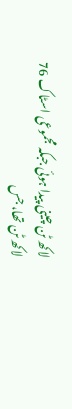لاکھ ٹن چینی پیدا ہوئی جبکہ مجموعی اسٹاک 76 لاکھ ٹن تھا، جس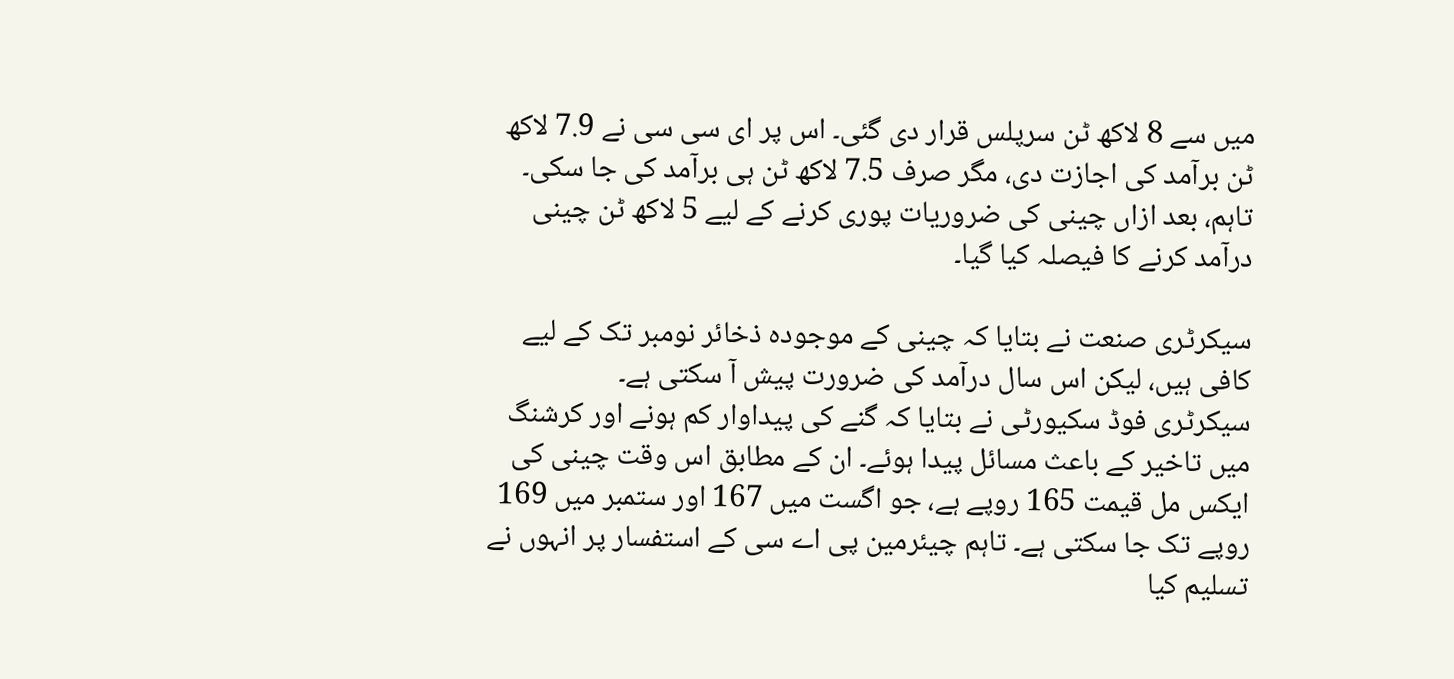میں سے 8 لاکھ ٹن سرپلس قرار دی گئی۔ اس پر ای سی سی نے 7.9 لاکھ ٹن برآمد کی اجازت دی، مگر صرف 7.5 لاکھ ٹن ہی برآمد کی جا سکی۔ تاہم، بعد ازاں چینی کی ضروریات پوری کرنے کے لیے 5 لاکھ ٹن چینی درآمد کرنے کا فیصلہ کیا گیا۔

سیکرٹری صنعت نے بتایا کہ چینی کے موجودہ ذخائر نومبر تک کے لیے کافی ہیں، لیکن اس سال درآمد کی ضرورت پیش آ سکتی ہے۔
سیکرٹری فوڈ سکیورٹی نے بتایا کہ گنے کی پیداوار کم ہونے اور کرشنگ میں تاخیر کے باعث مسائل پیدا ہوئے۔ ان کے مطابق اس وقت چینی کی ایکس مل قیمت 165 روپے ہے، جو اگست میں 167 اور ستمبر میں 169 روپے تک جا سکتی ہے۔ تاہم چیئرمین پی اے سی کے استفسار پر انہوں نے تسلیم کیا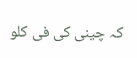کہ چینی کی فی کلو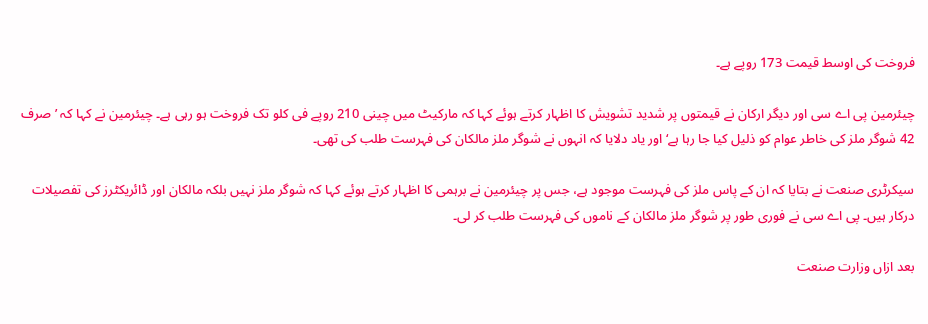فروخت کی اوسط قیمت 173 روپے ہے۔

چیئرمین پی اے سی اور دیگر ارکان نے قیمتوں پر شدید تشویش کا اظہار کرتے ہوئے کہا کہ مارکیٹ میں چینی 210 روپے فی کلو تک فروخت ہو رہی ہے۔ چیئرمین نے کہا کہ ’صرف 42 شوگر ملز کی خاطر عوام کو ذلیل کیا جا رہا ہے‘ اور یاد دلایا کہ انہوں نے شوگر ملز مالکان کی فہرست طلب کی تھی۔

سیکرٹری صنعت نے بتایا کہ ان کے پاس ملز کی فہرست موجود ہے، جس پر چیئرمین نے برہمی کا اظہار کرتے ہوئے کہا کہ شوگر ملز نہیں بلکہ مالکان اور ڈائریکٹرز کی تفصیلات درکار ہیں۔ پی اے سی نے فوری طور پر شوگر ملز مالکان کے ناموں کی فہرست طلب کر لی۔

بعد ازاں وزارت صنعت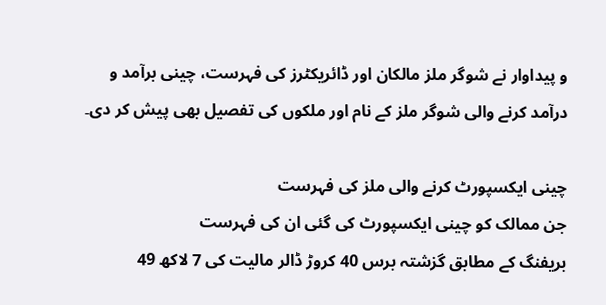و پیداوار نے شوگر ملز مالکان اور ڈائریکٹرز کی فہرست، چینی برآمد و درآمد کرنے والی شوگر ملز کے نام اور ملکوں کی تفصیل بھی پیش کر دی۔

چینی ایکسپورٹ کرنے والی ملز کی فہرست
جن ممالک کو چینی ایکسپورٹ کی گئی ان کی فہرست
بریفنگ کے مطابق گزشتہ برس 40 کروڑ ڈالر مالیت کی 7 لاکھ 49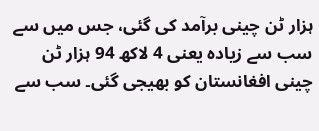ہزار ٹن چینی برآمد کی گئی، جس میں سے سب سے زیادہ یعنی 4 لاکھ 94 ہزار ٹن چینی افغانستان کو بھیجی گئی۔ سب سے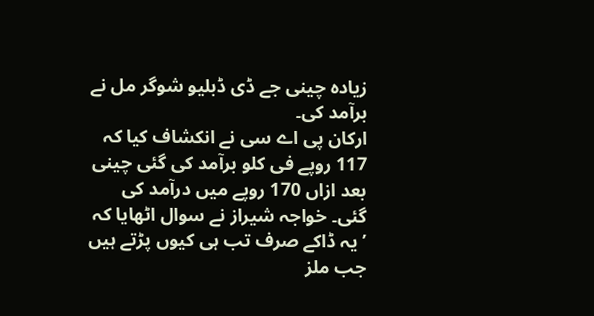زیادہ چینی جے ڈی ڈبلیو شوگر مل نے برآمد کی۔
ارکان پی اے سی نے انکشاف کیا کہ 117 روپے فی کلو برآمد کی گئی چینی بعد ازاں 170 روپے میں درآمد کی گئی۔ خواجہ شیراز نے سوال اٹھایا کہ ’یہ ڈاکے صرف تب ہی کیوں پڑتے ہیں جب ملز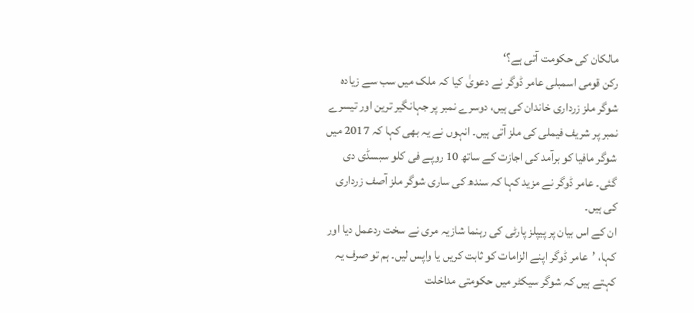مالکان کی حکومت آتی ہے؟‘
رکن قومی اسمبلی عامر ڈوگر نے دعویٰ کیا کہ ملک میں سب سے زیادہ شوگر ملز زرداری خاندان کی ہیں، دوسرے نمبر پر جہانگیر ترین اور تیسرے نمبر پر شریف فیملی کی ملز آتی ہیں۔ انہوں نے یہ بھی کہا کہ 2017 میں شوگر مافیا کو برآمد کی اجازت کے ساتھ 10 روپے فی کلو سبسڈی دی گئی۔ عامر ڈوگر نے مزید کہا کہ سندھ کی ساری شوگر ملز آصف زرداری کی ہیں۔
ان کے اس بیان پر پیپلز پارٹی کی رہنما شازیہ مری نے سخت ردعمل دیا اور کہا، ’عامر ڈوگر اپنے الزامات کو ثابت کریں یا واپس لیں۔ ہم تو صرف یہ کہتے ہیں کہ شوگر سیکٹر میں حکومتی مداخلت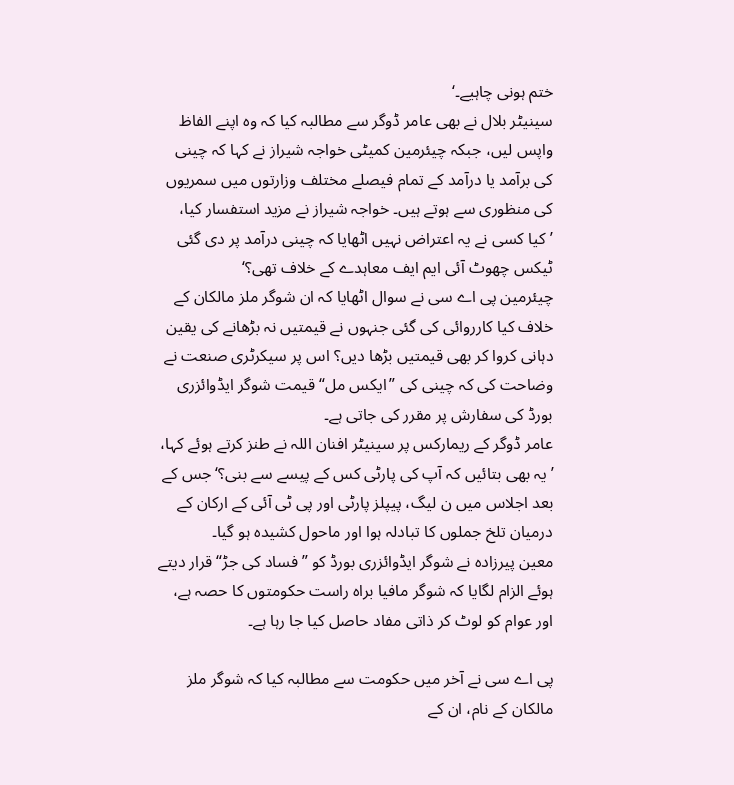ختم ہونی چاہیے۔‘
سینیٹر بلال نے بھی عامر ڈوگر سے مطالبہ کیا کہ وہ اپنے الفاظ واپس لیں، جبکہ چیئرمین کمیٹی خواجہ شیراز نے کہا کہ چینی کی برآمد یا درآمد کے تمام فیصلے مختلف وزارتوں میں سمریوں کی منظوری سے ہوتے ہیں۔ خواجہ شیراز نے مزید استفسار کیا، ’کیا کسی نے یہ اعتراض نہیں اٹھایا کہ چینی درآمد پر دی گئی ٹیکس چھوٹ آئی ایم ایف معاہدے کے خلاف تھی؟‘
چیئرمین پی اے سی نے سوال اٹھایا کہ ان شوگر ملز مالکان کے خلاف کیا کارروائی کی گئی جنہوں نے قیمتیں نہ بڑھانے کی یقین دہانی کروا کر بھی قیمتیں بڑھا دیں؟ اس پر سیکرٹری صنعت نے وضاحت کی کہ چینی کی ”ایکس مل“ قیمت شوگر ایڈوائزری بورڈ کی سفارش پر مقرر کی جاتی ہے۔
عامر ڈوگر کے ریمارکس پر سینیٹر افنان اللہ نے طنز کرتے ہوئے کہا، ’یہ بھی بتائیں کہ آپ کی پارٹی کس کے پیسے سے بنی؟‘ جس کے بعد اجلاس میں ن لیگ، پیپلز پارٹی اور پی ٹی آئی کے ارکان کے درمیان تلخ جملوں کا تبادلہ ہوا اور ماحول کشیدہ ہو گیا۔
معین پیرزادہ نے شوگر ایڈوائزری بورڈ کو ”فساد کی جڑ“ قرار دیتے ہوئے الزام لگایا کہ شوگر مافیا براہ راست حکومتوں کا حصہ ہے، اور عوام کو لوٹ کر ذاتی مفاد حاصل کیا جا رہا ہے۔

پی اے سی نے آخر میں حکومت سے مطالبہ کیا کہ شوگر ملز مالکان کے نام، ان کے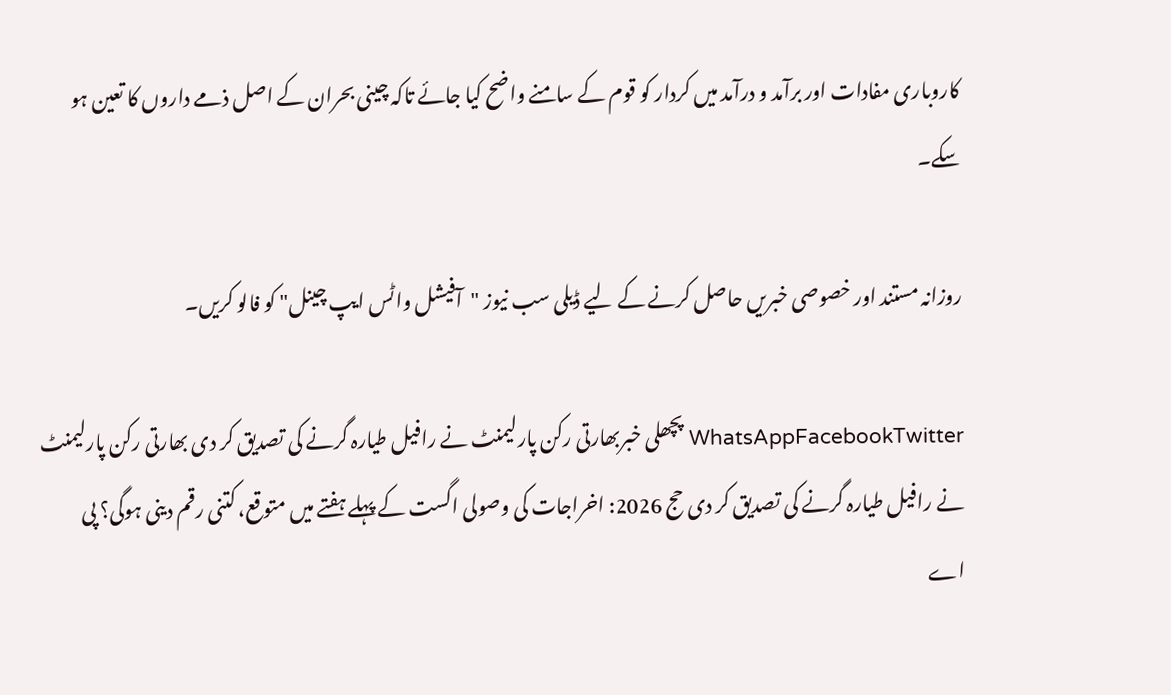کاروباری مفادات اور برآمد و درآمد میں کردار کو قوم کے سامنے واضح کیا جائے تاکہ چینی بحران کے اصل ذمے داروں کا تعین ہو سکے۔

روزانہ مستند اور خصوصی خبریں حاصل کرنے کے لیے ڈیلی سب نیوز "آفیشل واٹس ایپ چینل" کو فالو کریں۔

WhatsAppFacebookTwitter پچھلی خبربھارتی رکن پارلیمنٹ نے رافیل طیارہ گرنے کی تصدیق کر دی بھارتی رکن پارلیمنٹ نے رافیل طیارہ گرنے کی تصدیق کر دی حج 2026: اخراجات کی وصولی اگست کے پہلے ہفتے میں متوقع، کتنی رقم دینی ہوگی؟ پی اے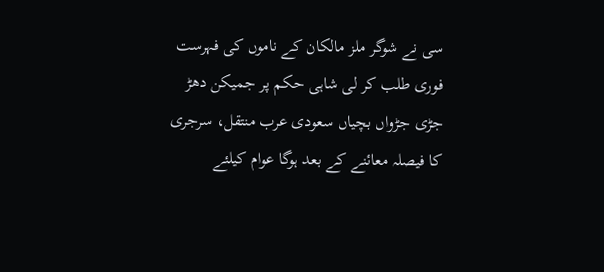سی نے شوگر ملز مالکان کے ناموں کی فہرست فوری طلب کر لی شاہی حکم پر جمیکن دھڑ جڑی جڑواں بچیاں سعودی عرب منتقل، سرجری کا فیصلہ معائنے کے بعد ہوگا عوام کیلئے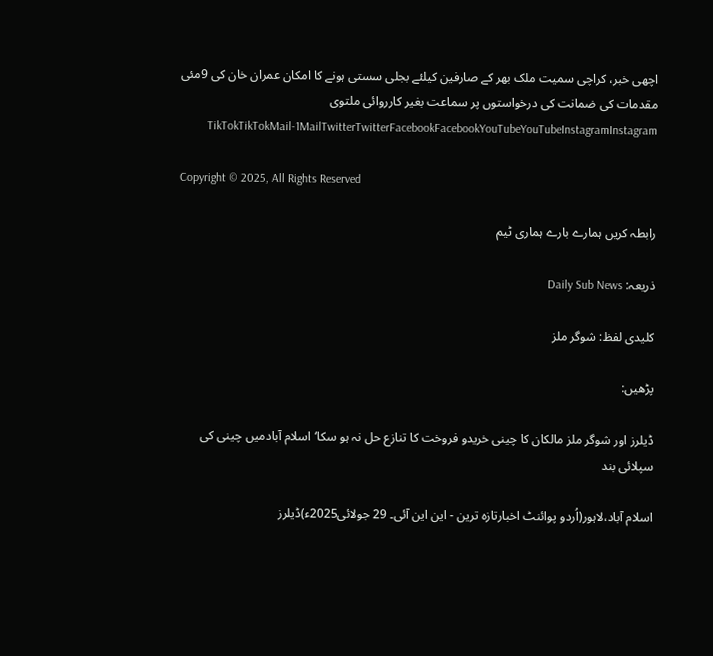اچھی خبر، کراچی سمیت ملک بھر کے صارفین کیلئے بجلی سستی ہونے کا امکان عمران خان کی 9مئی مقدمات کی ضمانت کی درخواستوں پر سماعت بغیر کارروائی ملتوی TikTokTikTokMail-1MailTwitterTwitterFacebookFacebookYouTubeYouTubeInstagramInstagram

Copyright © 2025, All Rights Reserved

رابطہ کریں ہمارے بارے ہماری ٹیم

ذریعہ: Daily Sub News

کلیدی لفظ: شوگر ملز

پڑھیں:

ڈیلرز اور شوگر ملز مالکان کا چینی خریدو فروخت کا تنازع حل نہ ہو سکا‘اسلام آبادمیں چینی کی سپلائی بند

اسلام آباد،لاہور(اُردو پوائنٹ اخبارتازہ ترین - این این آئی۔ 29 جولائی2025ء)ڈیلرز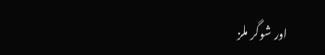اور شوگر ملز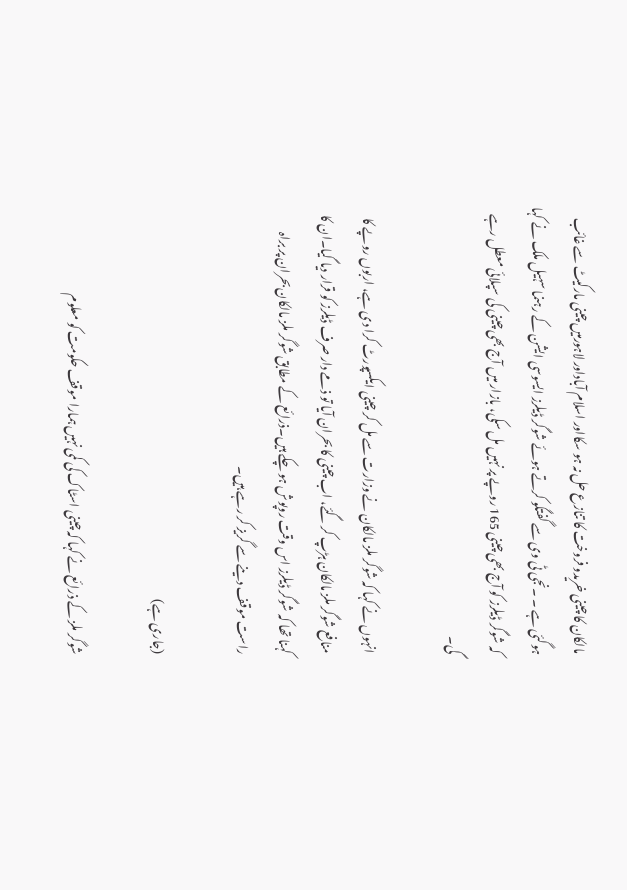مالکان کا چینی خریدو فروخت کا تنازع حل نہ ہو سکااور اسلام آباداور لاہورمیں چینی مارکیٹ سے غائب ہوگئی ہے ۔ ۔نجی ٹی وی سے گفتگو کرتے ہوئے شوگر ڈیلرز ایسوسی ایشن کے رہنما سہیل ملک نے کہا کہ شوگر ڈیلرز کو آج بھی چینی 165 روپے پر نہیں مل سکی، بازار میں آج بھی چینی کی سپلائی معطل رہے گی۔

انہوں نے کہا کہ شوگر ملز مالکان نے وزارت سے مل کر چینی ایکسپورٹ کرا دی ہے، اربوں روپے کا منافع شوگر ملز مالکان ہڑپ کر گئے، اب چینی کا بحران آیا تو ذمے دار صرف ڈیلرز کو قرار دیا گیا۔ان کا کہنا تھا کہ شوگر ڈیلرز اس وقت روپوش ہو چکے ہیں۔ذرائع کے مطابق شوگر ملز مالکان بحران پر براہ راست موقف دینے سے گریز کر رہے ہیں۔

(جاری ہے)

شوگر ملز کے ذرائع نے کہا کہ چینی اسٹاک کی کمی نہیں ہمارا موقف حکومت کو معلوم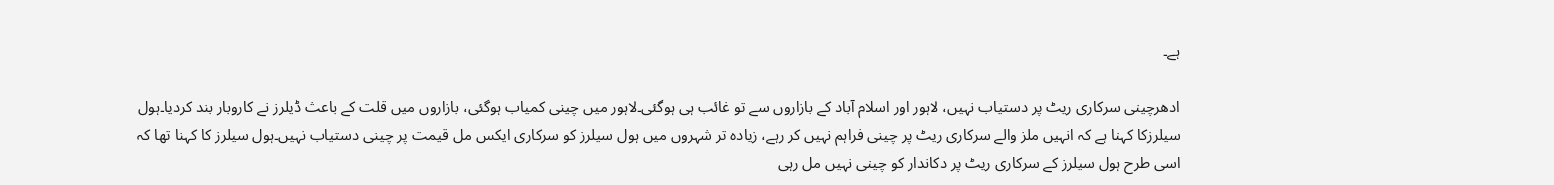ہے۔

ادھرچینی سرکاری ریٹ پر دستیاب نہیں، لاہور اور اسلام آباد کے بازاروں سے تو غائب ہی ہوگئی۔لاہور میں چینی کمیاب ہوگئی، بازاروں میں قلت کے باعث ڈیلرز نے کاروبار بند کردیا۔ہول سیلرزکا کہنا ہے کہ انہیں ملز والے سرکاری ریٹ پر چینی فراہم نہیں کر رہے، زیادہ تر شہروں میں ہول سیلرز کو سرکاری ایکس مل قیمت پر چینی دستیاب نہیں۔ہول سیلرز کا کہنا تھا کہ اسی طرح ہول سیلرز کے سرکاری ریٹ پر دکاندار کو چینی نہیں مل رہی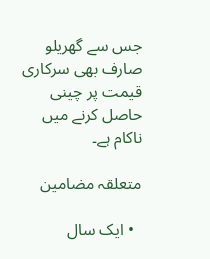جس سے گھریلو صارف بھی سرکاری قیمت پر چینی حاصل کرنے میں ناکام ہے۔

متعلقہ مضامین

  • ایک سال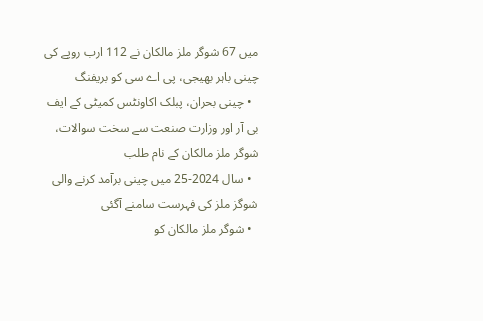میں 67 شوگر ملز مالکان نے 112 ارب روپے کی چینی باہر بھیجی، پی اے سی کو بریفنگ
  • چینی بحران، پبلک اکاونٹس کمیٹی کے ایف بی آر اور وزارت صنعت سے سخت سوالات، شوگر ملز مالکان کے نام طلب
  • سال 2024-25 میں چینی برآمد کرنے والی شوگز ملز کی فہرست سامنے آگئی
  • شوگر ملز مالکان کو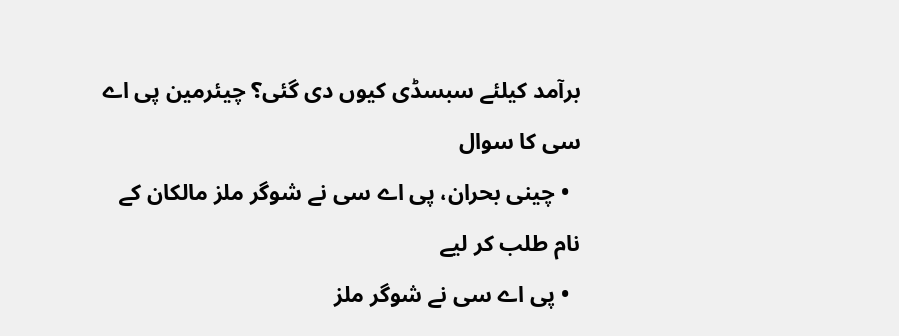برآمد کیلئے سبسڈی کیوں دی گئی؟ چیئرمین پی اے سی کا سوال
  • چینی بحران، پی اے سی نے شوگر ملز مالکان کے نام طلب کر لیے
  • پی اے سی نے شوگر ملز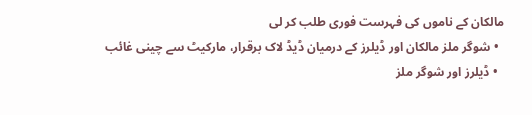مالکان کے ناموں کی فہرست فوری طلب کر لی
  • شوگر ملز مالکان اور ڈیلرز کے درمیان ڈیڈ لاک برقرار، مارکیٹ سے چینی غائب
  • ڈیلرز اور شوگر ملز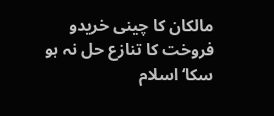مالکان کا چینی خریدو فروخت کا تنازع حل نہ ہو سکا‘اسلام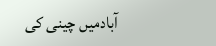آبادمیں چینی کی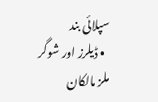سپلائی بند
  • ڈیلرز اور شوگر ملز مالکان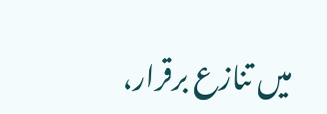میں تنازع برقرار،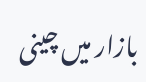بازار میں چینی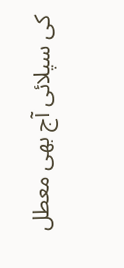کی سپلائی آج بھی معطل